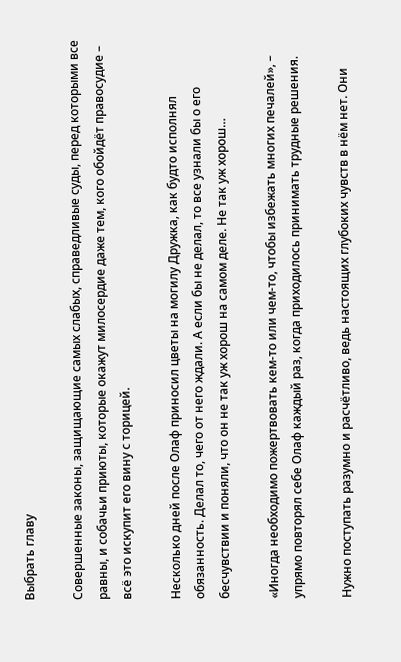Выбрать главу

Совершенные законы, защищающие самых слабых, справедливые суды, перед которыми все равны, и собачьи приюты, которые окажут милосердие даже тем, кого обойдёт правосудие – всё это искупит его вину с торицей.

Несколько дней после Олаф приносил цветы на могилу Дружка, как будто исполнял обязанность. Делал то, чего от него ждали. А если бы не делал, то все узнали бы о его бесчувствии и поняли, что он не так уж хорош на самом деле. Не так уж хорош…

«Иногда необходимо пожертвовать кем-то или чем-то, чтобы избежать многих печалей», – упрямо повторял себе Олаф каждый раз, когда приходилось принимать трудные решения.

Нужно поступать разумно и расчётливо, ведь настоящих глубоких чувств в нём нет. Они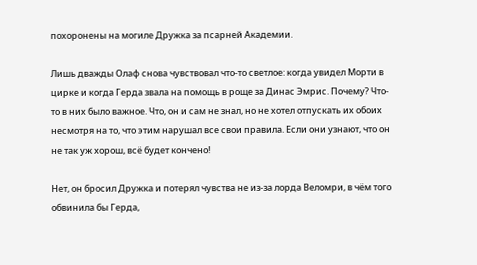похоронены на могиле Дружка за псарней Академии.

Лишь дважды Олаф снова чувствовал что-то светлое: когда увидел Морти в цирке и когда Герда звала на помощь в роще за Динас Эмрис. Почему? Что-то в них было важное. Что, он и сам не знал, но не хотел отпускать их обоих несмотря на то, что этим нарушал все свои правила. Если они узнают, что он не так уж хорош, всё будет кончено!

Нет, он бросил Дружка и потерял чувства не из-за лорда Веломри, в чём того обвинила бы Герда,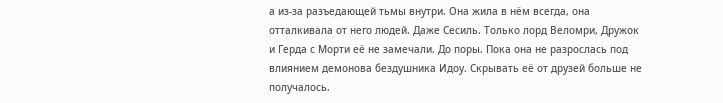а из-за разъедающей тьмы внутри. Она жила в нём всегда, она отталкивала от него людей. Даже Сесиль. Только лорд Веломри, Дружок и Герда с Морти её не замечали. До поры. Пока она не разрослась под влиянием демонова бездушника Идоу. Скрывать её от друзей больше не получалось.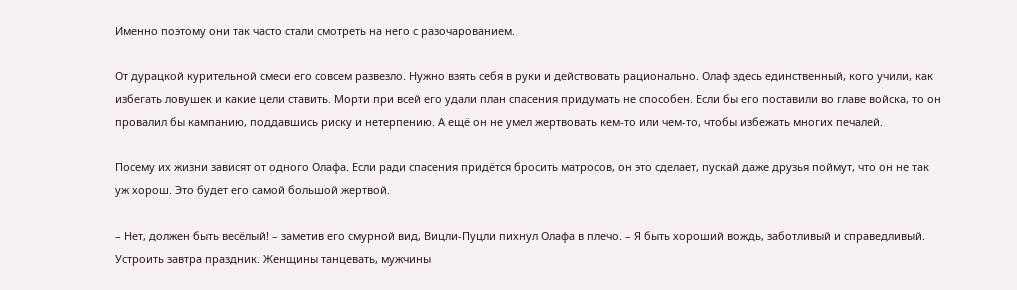Именно поэтому они так часто стали смотреть на него с разочарованием.

От дурацкой курительной смеси его совсем развезло. Нужно взять себя в руки и действовать рационально. Олаф здесь единственный, кого учили, как избегать ловушек и какие цели ставить. Морти при всей его удали план спасения придумать не способен. Если бы его поставили во главе войска, то он провалил бы кампанию, поддавшись риску и нетерпению. А ещё он не умел жертвовать кем-то или чем-то, чтобы избежать многих печалей.

Посему их жизни зависят от одного Олафа. Если ради спасения придётся бросить матросов, он это сделает, пускай даже друзья поймут, что он не так уж хорош. Это будет его самой большой жертвой.

– Нет, должен быть весёлый! – заметив его смурной вид, Вицли-Пуцли пихнул Олафа в плечо. – Я быть хороший вождь, заботливый и справедливый. Устроить завтра праздник. Женщины танцевать, мужчины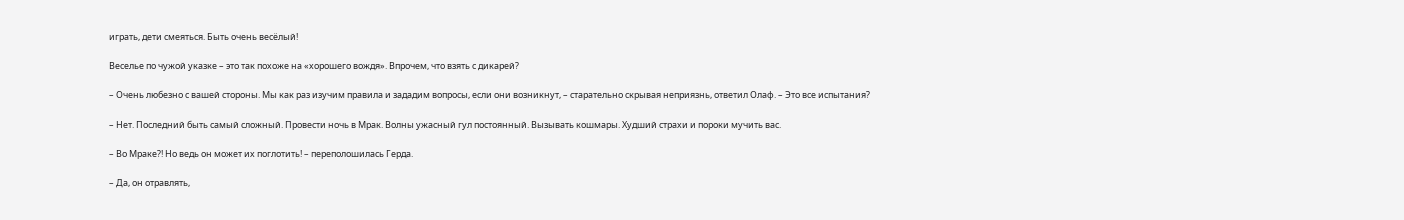играть, дети смеяться. Быть очень весёлый!

Веселье по чужой указке – это так похоже на «хорошего вождя». Впрочем, что взять с дикарей?

– Очень любезно с вашей стороны. Мы как раз изучим правила и зададим вопросы, если они возникнут, – старательно скрывая неприязнь, ответил Олаф. – Это все испытания?

– Нет. Последний быть самый сложный. Провести ночь в Мрак. Волны ужасный гул постоянный. Вызывать кошмары. Худший страхи и пороки мучить вас.

– Во Мраке?! Но ведь он может их поглотить! – переполошилась Герда.

– Да, он отравлять,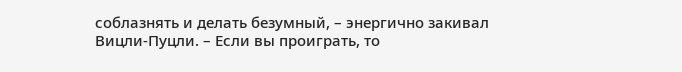соблазнять и делать безумный, – энергично закивал Вицли-Пуцли. – Если вы проиграть, то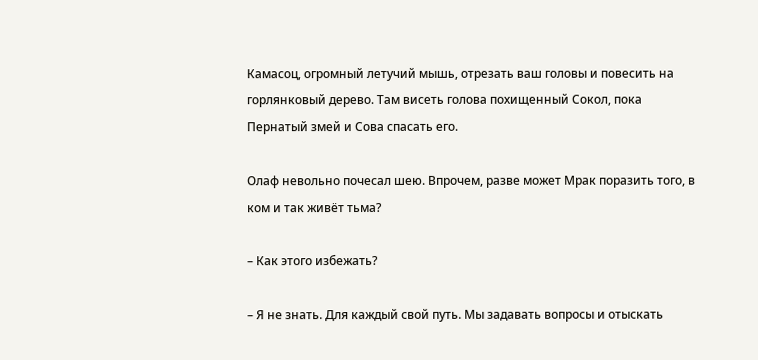Камасоц, огромный летучий мышь, отрезать ваш головы и повесить на горлянковый дерево. Там висеть голова похищенный Сокол, пока Пернатый змей и Сова спасать его.

Олаф невольно почесал шею. Впрочем, разве может Мрак поразить того, в ком и так живёт тьма?

– Как этого избежать?

– Я не знать. Для каждый свой путь. Мы задавать вопросы и отыскать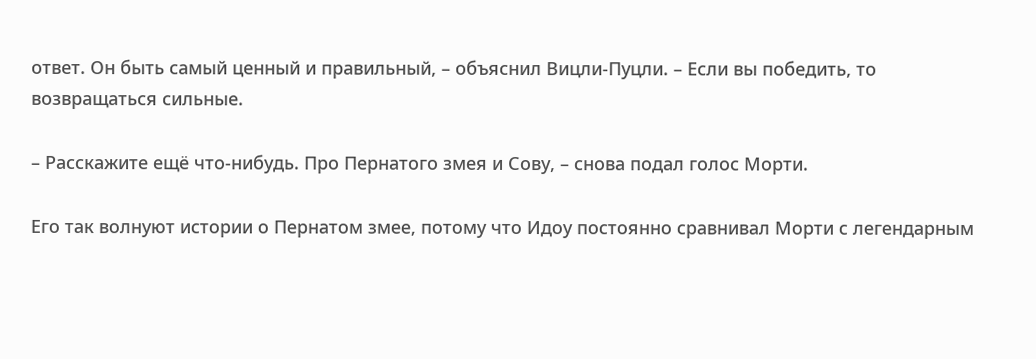ответ. Он быть самый ценный и правильный, – объяснил Вицли-Пуцли. – Если вы победить, то возвращаться сильные.

– Расскажите ещё что-нибудь. Про Пернатого змея и Сову, – снова подал голос Морти.

Его так волнуют истории о Пернатом змее, потому что Идоу постоянно сравнивал Морти с легендарным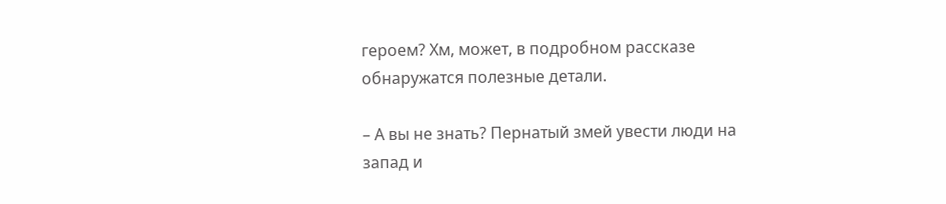героем? Хм, может, в подробном рассказе обнаружатся полезные детали.

– А вы не знать? Пернатый змей увести люди на запад и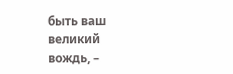быть ваш великий вождь, –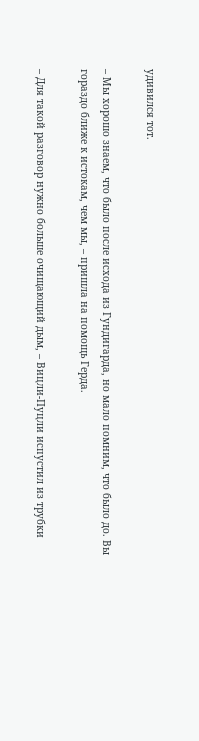удивился тот.

– Мы хорошо знаем, что было после исхода из Гундигарда, но мало помним, что было до. Вы гораздо ближе к истокам, чем мы, – пришла на помощь Герда.

– Для такой разговор нужно больше очищающий дым, – Вицли-Пуцли испустил из трубки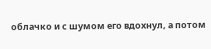облачко и с шумом его вдохнул, а потом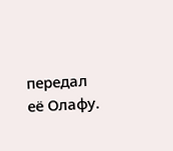передал её Олафу.